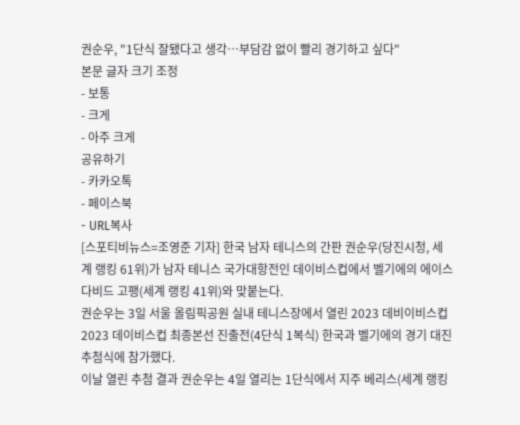권순우, "1단식 잘됐다고 생각…부담감 없이 빨리 경기하고 싶다"
본문 글자 크기 조정
- 보통
- 크게
- 아주 크게
공유하기
- 카카오톡
- 페이스북
- URL복사
[스포티비뉴스=조영준 기자] 한국 남자 테니스의 간판 권순우(당진시청, 세계 랭킹 61위)가 남자 테니스 국가대항전인 데이비스컵에서 벨기에의 에이스 다비드 고팽(세계 랭킹 41위)와 맞붙는다.
권순우는 3일 서울 올림픽공원 실내 테니스장에서 열린 2023 데비이비스컵 2023 데이비스컵 최종본선 진출전(4단식 1복식) 한국과 벨기에의 경기 대진 추첨식에 참가했다.
이날 열린 추첨 결과 권순우는 4일 열리는 1단식에서 지주 베리스(세계 랭킹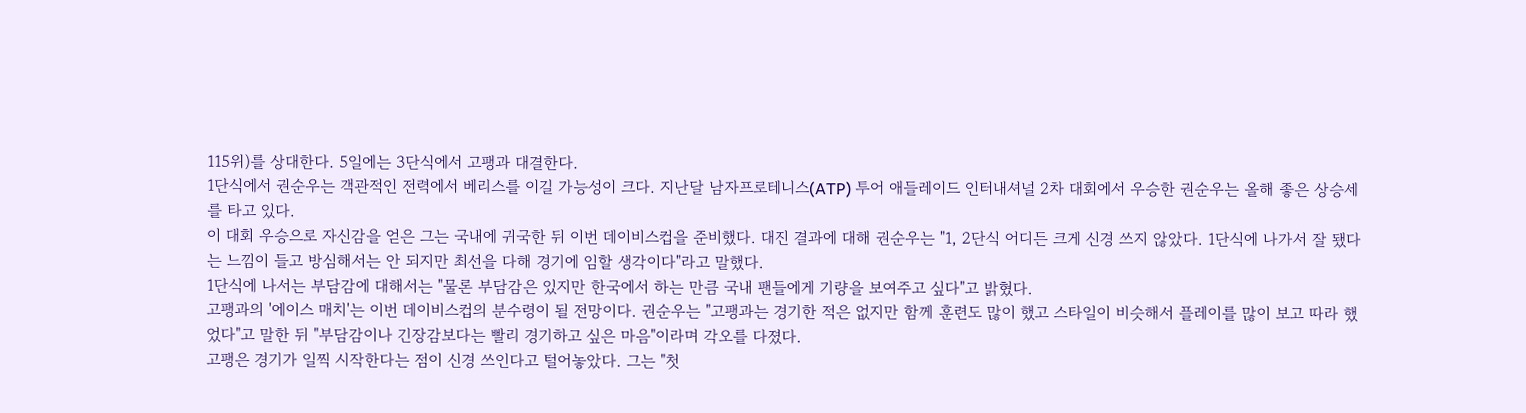115위)를 상대한다. 5일에는 3단식에서 고팽과 대결한다.
1단식에서 권순우는 객관적인 전력에서 베리스를 이길 가능성이 크다. 지난달 남자프로테니스(ATP) 투어 애들레이드 인터내셔널 2차 대회에서 우승한 권순우는 올해 좋은 상승세를 타고 있다.
이 대회 우승으로 자신감을 얻은 그는 국내에 귀국한 뒤 이번 데이비스컵을 준비했다. 대진 결과에 대해 권순우는 "1, 2단식 어디든 크게 신경 쓰지 않았다. 1단식에 나가서 잘 됐다는 느낌이 들고 방심해서는 안 되지만 최선을 다해 경기에 임할 생각이다"라고 말했다.
1단식에 나서는 부담감에 대해서는 "물론 부담감은 있지만 한국에서 하는 만큼 국내 팬들에게 기량을 보여주고 싶다"고 밝혔다.
고팽과의 '에이스 매치'는 이번 데이비스컵의 분수령이 될 전망이다. 권순우는 "고팽과는 경기한 적은 없지만 함께 훈련도 많이 했고 스타일이 비슷해서 플레이를 많이 보고 따라 했었다"고 말한 뒤 "부담감이나 긴장감보다는 빨리 경기하고 싶은 마음"이라며 각오를 다졌다.
고팽은 경기가 일찍 시작한다는 점이 신경 쓰인다고 털어놓았다. 그는 "첫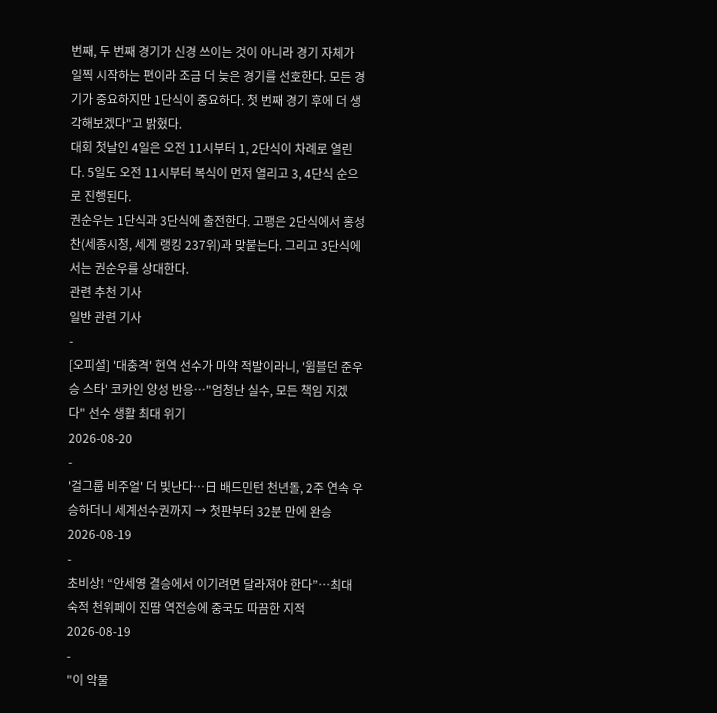번째, 두 번째 경기가 신경 쓰이는 것이 아니라 경기 자체가 일찍 시작하는 편이라 조금 더 늦은 경기를 선호한다. 모든 경기가 중요하지만 1단식이 중요하다. 첫 번째 경기 후에 더 생각해보겠다"고 밝혔다.
대회 첫날인 4일은 오전 11시부터 1, 2단식이 차례로 열린다. 5일도 오전 11시부터 복식이 먼저 열리고 3, 4단식 순으로 진행된다.
권순우는 1단식과 3단식에 출전한다. 고팽은 2단식에서 홍성찬(세종시청, 세계 랭킹 237위)과 맞붙는다. 그리고 3단식에서는 권순우를 상대한다.
관련 추천 기사
일반 관련 기사
-
[오피셜] '대충격' 현역 선수가 마약 적발이라니, '윔블던 준우승 스타' 코카인 양성 반응…"엄청난 실수, 모든 책임 지겠다" 선수 생활 최대 위기
2026-08-20
-
'걸그룹 비주얼' 더 빛난다…日 배드민턴 천년돌, 2주 연속 우승하더니 세계선수권까지 → 첫판부터 32분 만에 완승
2026-08-19
-
초비상! “안세영 결승에서 이기려면 달라져야 한다”…최대 숙적 천위페이 진땀 역전승에 중국도 따끔한 지적
2026-08-19
-
"이 악물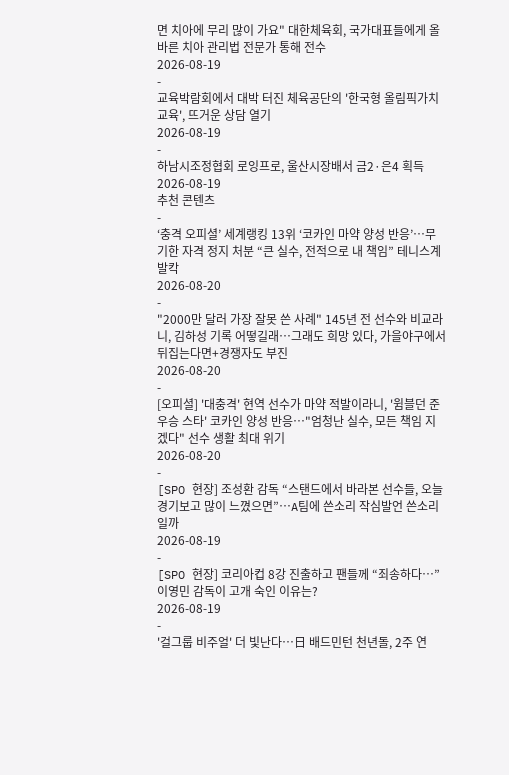면 치아에 무리 많이 가요" 대한체육회, 국가대표들에게 올바른 치아 관리법 전문가 통해 전수
2026-08-19
-
교육박람회에서 대박 터진 체육공단의 '한국형 올림픽가치교육', 뜨거운 상담 열기
2026-08-19
-
하남시조정협회 로잉프로, 울산시장배서 금2·은4 획득
2026-08-19
추천 콘텐츠
-
‘충격 오피셜’ 세계랭킹 13위 ‘코카인 마약 양성 반응’…무기한 자격 정지 처분 “큰 실수, 전적으로 내 책임” 테니스계 발칵
2026-08-20
-
"2000만 달러 가장 잘못 쓴 사례" 145년 전 선수와 비교라니, 김하성 기록 어떻길래…그래도 희망 있다, 가을야구에서 뒤집는다면+경쟁자도 부진
2026-08-20
-
[오피셜] '대충격' 현역 선수가 마약 적발이라니, '윔블던 준우승 스타' 코카인 양성 반응…"엄청난 실수, 모든 책임 지겠다" 선수 생활 최대 위기
2026-08-20
-
[SPO 현장] 조성환 감독 “스탠드에서 바라본 선수들, 오늘 경기보고 많이 느꼈으면”…A팀에 쓴소리 작심발언 쓴소리일까
2026-08-19
-
[SPO 현장] 코리아컵 8강 진출하고 팬들께 “죄송하다…” 이영민 감독이 고개 숙인 이유는?
2026-08-19
-
'걸그룹 비주얼' 더 빛난다…日 배드민턴 천년돌, 2주 연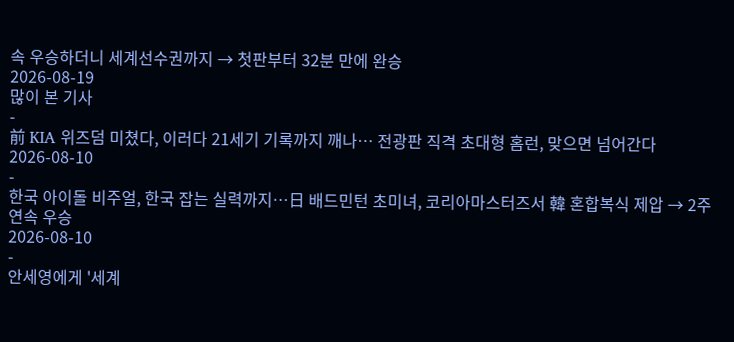속 우승하더니 세계선수권까지 → 첫판부터 32분 만에 완승
2026-08-19
많이 본 기사
-
前 KIA 위즈덤 미쳤다, 이러다 21세기 기록까지 깨나… 전광판 직격 초대형 홈런, 맞으면 넘어간다
2026-08-10
-
한국 아이돌 비주얼, 한국 잡는 실력까지…日 배드민턴 초미녀, 코리아마스터즈서 韓 혼합복식 제압 → 2주 연속 우승
2026-08-10
-
안세영에게 '세계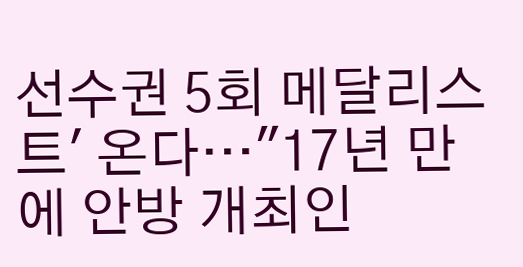선수권 5회 메달리스트' 온다…"17년 만에 안방 개최인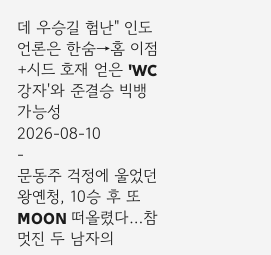데 우승길 험난" 인도 언론은 한숨→홈 이점+시드 호재 얻은 'WC 강자'와 준결승 빅뱅 가능성
2026-08-10
-
문동주 걱정에 울었던 왕옌청, 10승 후 또 MOON 떠올렸다…참 멋진 두 남자의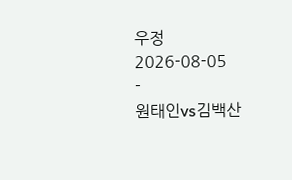우정
2026-08-05
-
원태인vs김백산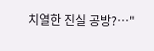치열한 진실 공방?…"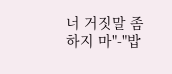너 거짓말 좀 하지 마"-"밥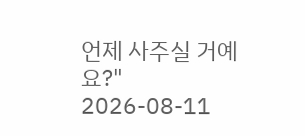언제 사주실 거예요?"
2026-08-11